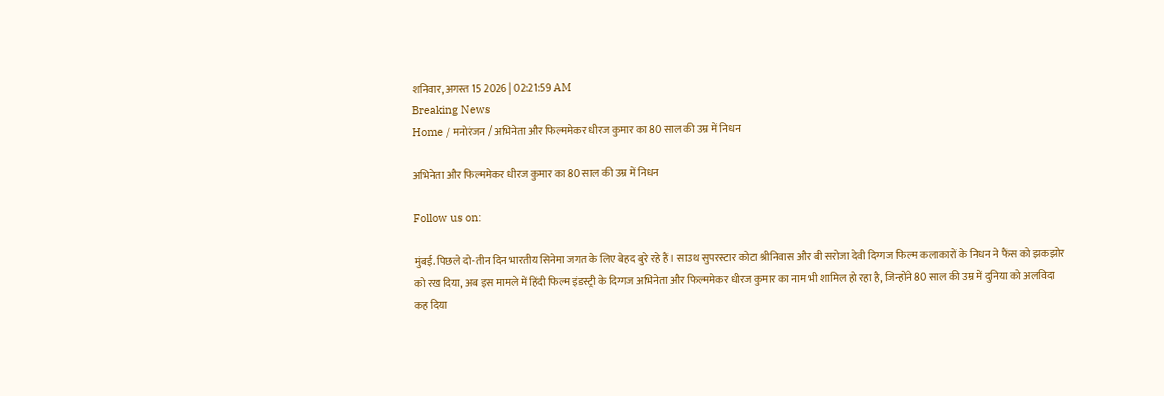शनिवार, अगस्त 15 2026 | 02:21:59 AM
Breaking News
Home / मनोरंजन / अभिनेता और फिल्ममेकर धीरज कुमार का 80 साल की उम्र में निधन

अभिनेता और फिल्ममेकर धीरज कुमार का 80 साल की उम्र में निधन

Follow us on:

मुंबई. पिछले दो-तीन दिन भारतीय सिनेमा जगत के लिए बेहद बुरे रहे हैं। साउथ सुपरस्टार कोटा श्रीनिवास और बी सरोजा देवी दिग्गज फिल्म कलाकारों के निधन ने फैंस को झकझोर को रख दिया, अब इस मामले में हिंदी फिल्म इंडस्ट्री के दिग्गज अभिनेता और फिल्ममेकर धीरज कुमार का नाम भी शामिल हो रहा है, जिन्होंने 80 साल की उम्र में दुनिया को अलविदा कह दिया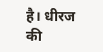है। धीरज की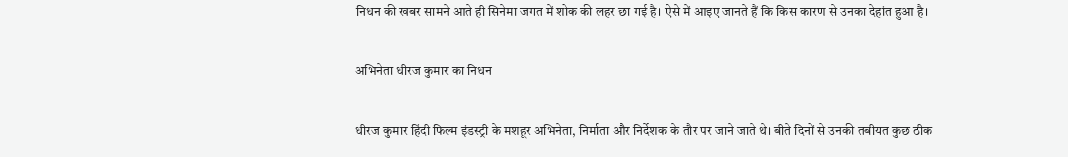निधन की खबर सामने आते ही सिनेमा जगत में शोक की लहर छा गई है। ऐसे में आइए जानते हैं कि किस कारण से उनका देहांत हुआ है।

अभिनेता धीरज कुमार का निधन

धीरज कुमार हिंदी फिल्म इंडस्ट्री के मशहूर अभिनेता, निर्माता और निर्देशक के तौर पर जाने जाते थे। बीते दिनों से उनकी तबीयत कुछ ठीक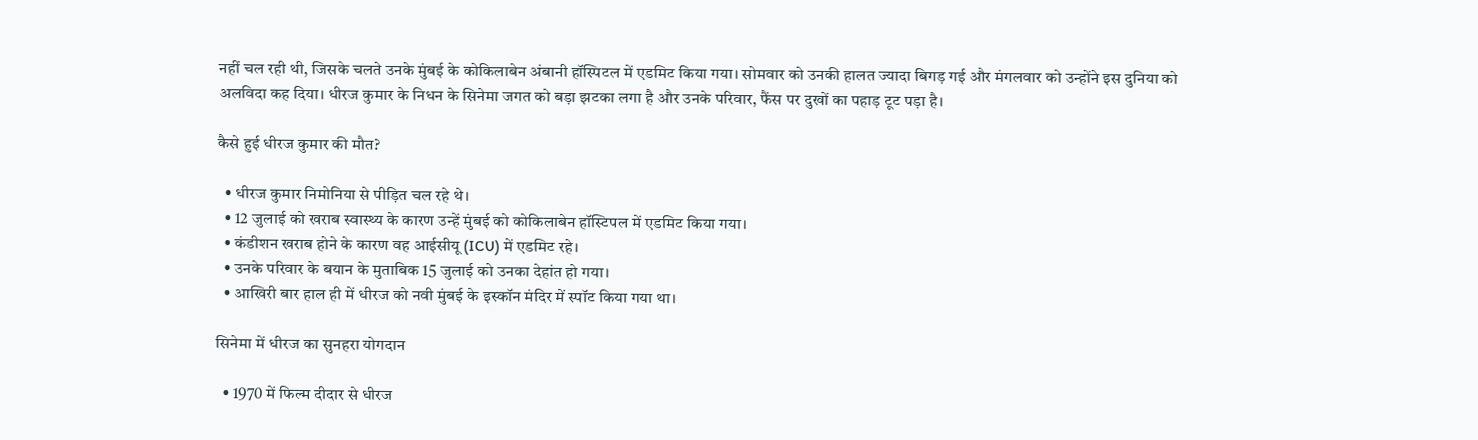नहीं चल रही थी, जिसके चलते उनके मुंबई के कोकिलाबेन अंबानी हॉस्पिटल में एडमिट किया गया। सोमवार को उनकी हालत ज्यादा बिगड़ गई और मंगलवार को उन्होंने इस दुनिया को अलविदा कह दिया। धीरज कुमार के निधन के सिनेमा जगत को बड़ा झटका लगा है और उनके परिवार, फैंस पर दुखों का पहाड़ टूट पड़ा है।

कैसे हुई धीरज कुमार की मौत?

  • धीरज कुमार निमोनिया से पीड़ित चल रहे थे।
  • 12 जुलाई को खराब स्वास्थ्य के कारण उन्हें मुंबई को कोकिलाबेन हॉस्टिपल में एडमिट किया गया।
  • कंडीशन खराब होने के कारण वह आईसीयू (ICU) में एडमिट रहे।
  • उनके परिवार के बयान के मुताबिक 15 जुलाई को उनका देहांत हो गया।
  • आखिरी बार हाल ही में धीरज को नवी मुंबई के इस्कॉन मंदिर में स्पॉट किया गया था।

सिनेमा में धीरज का सुनहरा योगदान

  • 1970 में फिल्म दीदार से धीरज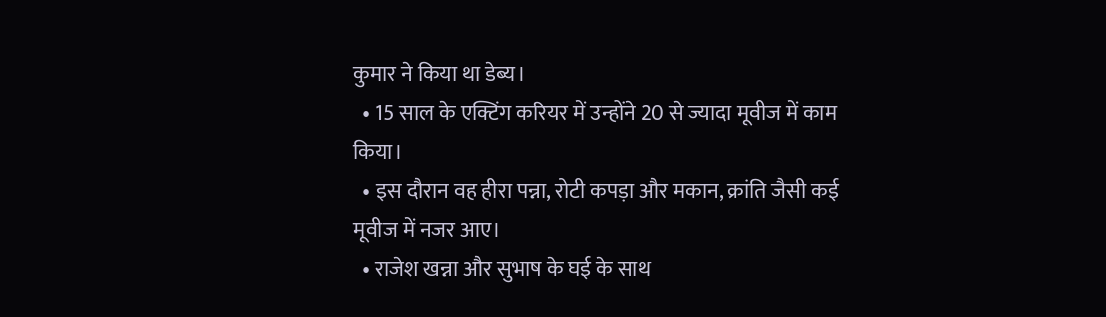कुमार ने किया था डेब्य।
  • 15 साल के एक्टिंग करियर में उन्होंने 20 से ज्यादा मूवीज में काम किया।
  • इस दौरान वह हीरा पन्ना, रोटी कपड़ा और मकान, क्रांति जैसी कई मूवीज में नजर आए।
  • राजेश खन्ना और सुभाष के घई के साथ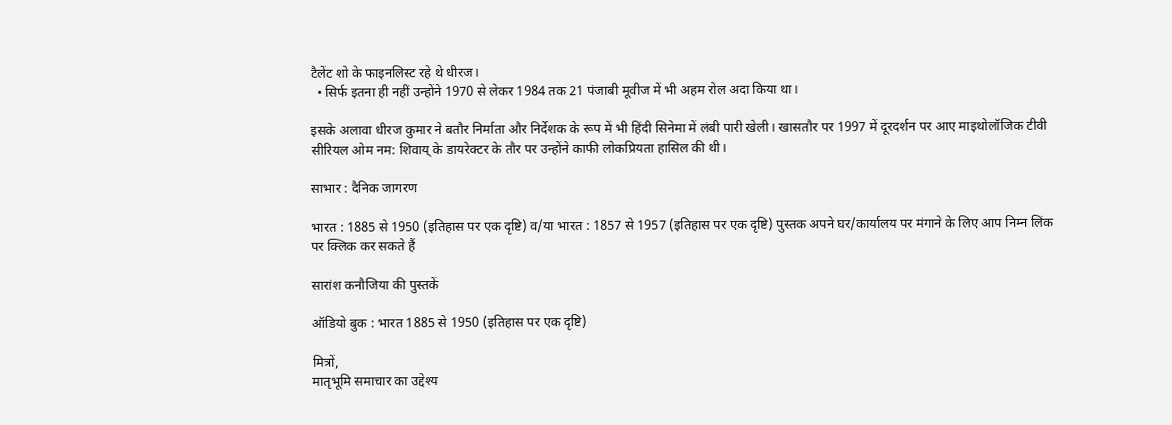टैलेंट शो के फाइनलिस्ट रहे थे धीरज।
  • सिर्फ इतना ही नहीं उन्होंने 1970 से लेकर 1984 तक 21 पंजाबी मूवीज में भी अहम रोल अदा किया था।

इसके अलावा धीरज कुमार ने बतौर निर्माता और निर्देशक के रूप में भी हिंदी सिनेमा में लंबी पारी खेली। खासतौर पर 1997 में दूरदर्शन पर आए माइथोलॉजिक टीवी सीरियल ओम नम: शिवाय् के डायरेक्टर के तौर पर उन्होंने काफी लोकप्रियता हासिल की थी।

साभार : दैनिक जागरण

भारत : 1885 से 1950 (इतिहास पर एक दृष्टि) व/या भारत : 1857 से 1957 (इतिहास पर एक दृष्टि) पुस्तक अपने घर/कार्यालय पर मंगाने के लिए आप निम्न लिंक पर क्लिक कर सकते हैं

सारांश कनौजिया की पुस्तकें

ऑडियो बुक : भारत 1885 से 1950 (इतिहास पर एक दृष्टि)

मित्रों,
मातृभूमि समाचार का उद्देश्य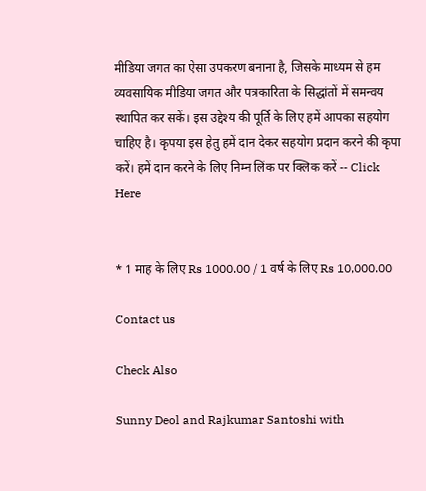मीडिया जगत का ऐसा उपकरण बनाना है, जिसके माध्यम से हम व्यवसायिक मीडिया जगत और पत्रकारिता के सिद्धांतों में समन्वय स्थापित कर सकें। इस उद्देश्य की पूर्ति के लिए हमें आपका सहयोग चाहिए है। कृपया इस हेतु हमें दान देकर सहयोग प्रदान करने की कृपा करें। हमें दान करने के लिए निम्न लिंक पर क्लिक करें -- Click Here


* 1 माह के लिए Rs 1000.00 / 1 वर्ष के लिए Rs 10,000.00

Contact us

Check Also

Sunny Deol and Rajkumar Santoshi with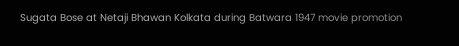Sugata Bose at Netaji Bhawan Kolkata during Batwara 1947 movie promotion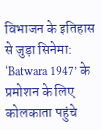विभाजन के इतिहास से जुड़ा सिनेमा: ‘Batwara 1947’ के प्रमोशन के लिए कोलकाता पहुंचे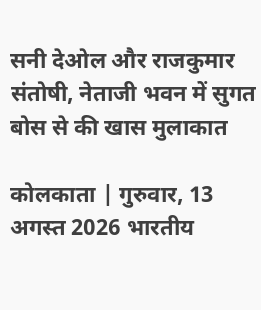सनी देओल और राजकुमार संतोषी, नेताजी भवन में सुगत बोस से की खास मुलाकात

कोलकाता | गुरुवार, 13 अगस्त 2026 भारतीय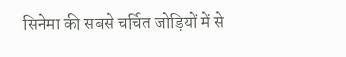सिनेमा की सबसे चर्चित जोड़ियों में से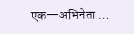एक—अभिनेता …